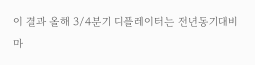이 결과 올해 3/4분기 디플레이터는 전년동기대비 마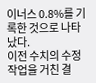이너스 0.8%를 기록한 것으로 나타났다.
이전 수치의 수정작업을 거친 결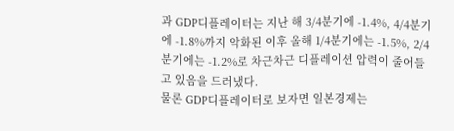과 GDP디플레이터는 지난 해 3/4분기에 -1.4%, 4/4분기에 -1.8%까지 악화된 이후 올해 1/4분기에는 -1.5%, 2/4분기에는 -1.2%로 차근차근 디플레이션 압력이 줄어들고 있음을 드러냈다.
물론 GDP디플레이터로 보자면 일본경제는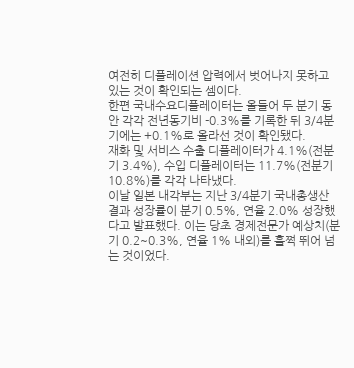여전히 디플레이션 압력에서 벗어나지 못하고 있는 것이 확인되는 셈이다.
한편 국내수요디플레이터는 올들어 두 분기 동안 각각 전년동기비 -0.3%를 기록한 뒤 3/4분기에는 +0.1%로 올라선 것이 확인됐다.
재화 및 서비스 수출 디플레이터가 4.1%(전분기 3.4%), 수입 디플레이터는 11.7%(전분기 10.8%)를 각각 나타냈다.
이날 일본 내각부는 지난 3/4분기 국내총생산 결과 성장률이 분기 0.5%, 연율 2.0% 성장했다고 발표했다. 이는 당초 경제전문가 예상치(분기 0.2~0.3%, 연율 1% 내외)를 훌쩍 뛰어 넘는 것이었다.